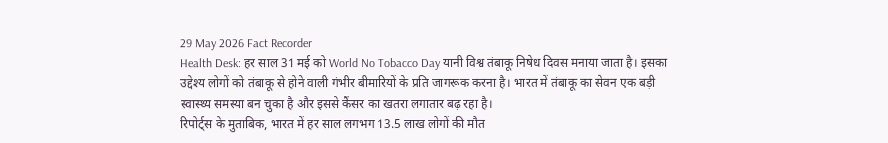29 May 2026 Fact Recorder
Health Desk: हर साल 31 मई को World No Tobacco Day यानी विश्व तंबाकू निषेध दिवस मनाया जाता है। इसका उद्देश्य लोगों को तंबाकू से होने वाली गंभीर बीमारियों के प्रति जागरूक करना है। भारत में तंबाकू का सेवन एक बड़ी स्वास्थ्य समस्या बन चुका है और इससे कैंसर का खतरा लगातार बढ़ रहा है।
रिपोर्ट्स के मुताबिक, भारत में हर साल लगभग 13.5 लाख लोगों की मौत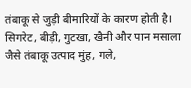तंबाकू से जुड़ी बीमारियों के कारण होती है। सिगरेट, बीड़ी, गुटखा, खैनी और पान मसाला जैसे तंबाकू उत्पाद मुंह, गले,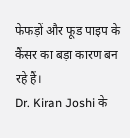फेफड़ों और फूड पाइप के कैंसर का बड़ा कारण बन रहे हैं।
Dr. Kiran Joshi के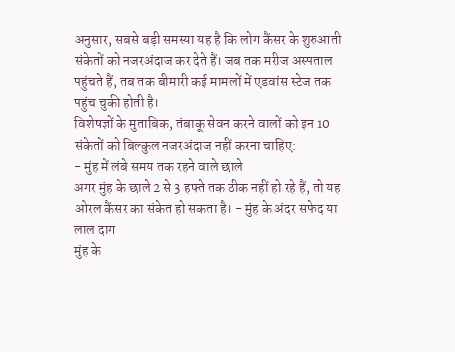अनुसार, सबसे बड़ी समस्या यह है कि लोग कैंसर के शुरुआती संकेतों को नजरअंदाज कर देते हैं। जब तक मरीज अस्पताल पहुंचते हैं, तब तक बीमारी कई मामलों में एडवांस स्टेज तक पहुंच चुकी होती है।
विशेषज्ञों के मुताबिक, तंबाकू सेवन करने वालों को इन 10 संकेतों को बिल्कुल नजरअंदाज नहीं करना चाहिए:
- मुंह में लंबे समय तक रहने वाले छाले
अगर मुंह के छाले 2 से 3 हफ्ते तक ठीक नहीं हो रहे हैं, तो यह ओरल कैंसर का संकेत हो सकता है। - मुंह के अंदर सफेद या लाल दाग
मुंह के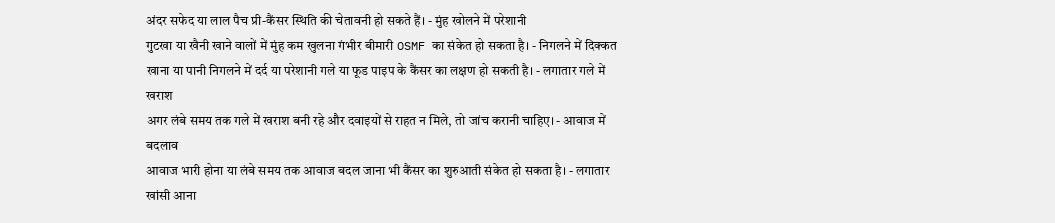अंदर सफेद या लाल पैच प्री-कैंसर स्थिति की चेतावनी हो सकते हैं। - मुंह खोलने में परेशानी
गुटखा या खैनी खाने वालों में मुंह कम खुलना गंभीर बीमारी OSMF का संकेत हो सकता है। - निगलने में दिक्कत
खाना या पानी निगलने में दर्द या परेशानी गले या फूड पाइप के कैंसर का लक्षण हो सकती है। - लगातार गले में खराश
अगर लंबे समय तक गले में खराश बनी रहे और दवाइयों से राहत न मिले, तो जांच करानी चाहिए। - आवाज में बदलाव
आवाज भारी होना या लंबे समय तक आवाज बदल जाना भी कैंसर का शुरुआती संकेत हो सकता है। - लगातार खांसी आना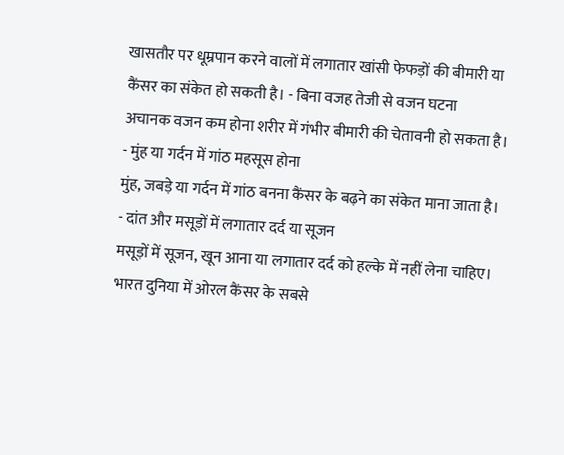खासतौर पर धूम्रपान करने वालों में लगातार खांसी फेफड़ों की बीमारी या कैंसर का संकेत हो सकती है। - बिना वजह तेजी से वजन घटना
अचानक वजन कम होना शरीर में गंभीर बीमारी की चेतावनी हो सकता है। - मुंह या गर्दन में गांठ महसूस होना
मुंह, जबड़े या गर्दन में गांठ बनना कैंसर के बढ़ने का संकेत माना जाता है। - दांत और मसूड़ों में लगातार दर्द या सूजन
मसूड़ों में सूजन, खून आना या लगातार दर्द को हल्के में नहीं लेना चाहिए।
भारत दुनिया में ओरल कैंसर के सबसे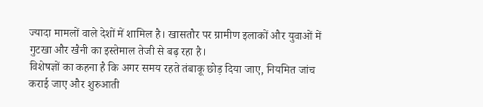ज्यादा मामलों वाले देशों में शामिल है। खासतौर पर ग्रामीण इलाकों और युवाओं में गुटखा और खैनी का इस्तेमाल तेजी से बढ़ रहा है।
विशेषज्ञों का कहना है कि अगर समय रहते तंबाकू छोड़ दिया जाए, नियमित जांच कराई जाए और शुरुआती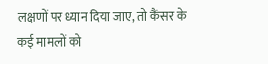लक्षणों पर ध्यान दिया जाए, तो कैंसर के कई मामलों को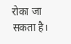रोका जा सकता है।